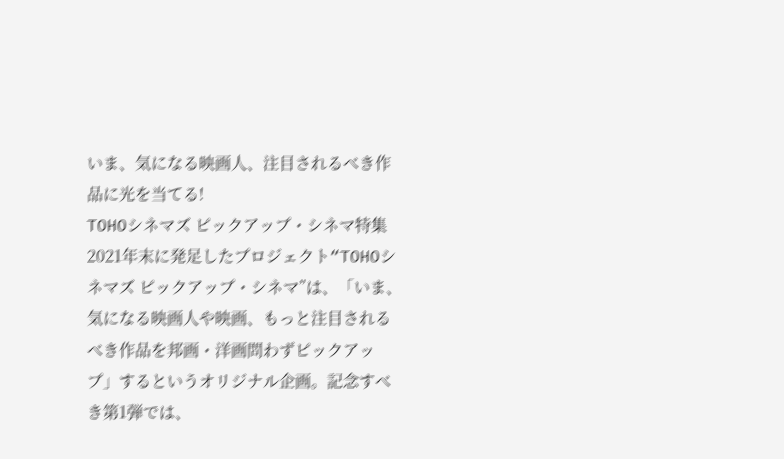いま、気になる映画人、注目されるべき作品に光を当てる!
TOHOシネマズ ピックアップ・シネマ特集
2021年末に発足したプロジェクト“TOHOシネマズ ピックアップ・シネマ”は、「いま、気になる映画人や映画、もっと注目されるべき作品を邦画・洋画問わずピックアップ」するというオリジナル企画。記念すべき第1弾では、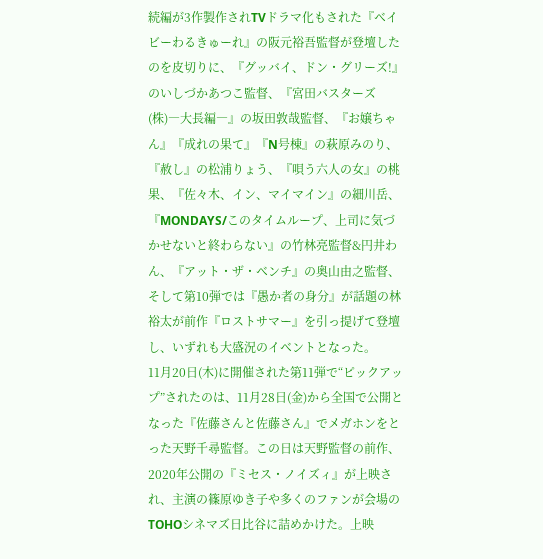続編が3作製作されTVドラマ化もされた『ベイビーわるきゅーれ』の阪元裕吾監督が登壇したのを皮切りに、『グッバイ、ドン・グリーズ!』のいしづかあつこ監督、『宮田バスターズ(株)―大長編―』の坂田敦哉監督、『お嬢ちゃん』『成れの果て』『N号棟』の萩原みのり、『赦し』の松浦りょう、『唄う六人の女』の桃果、『佐々木、イン、マイマイン』の細川岳、『MONDAYS/このタイムループ、上司に気づかせないと終わらない』の竹林亮監督&円井わん、『アット・ザ・ベンチ』の奥山由之監督、そして第10弾では『愚か者の身分』が話題の林裕太が前作『ロストサマー』を引っ提げて登壇し、いずれも大盛況のイベントとなった。
11月20日(木)に開催された第11弾で“ピックアップ”されたのは、11月28日(金)から全国で公開となった『佐藤さんと佐藤さん』でメガホンをとった天野千尋監督。この日は天野監督の前作、2020年公開の『ミセス・ノイズィ』が上映され、主演の篠原ゆき子や多くのファンが会場のTOHOシネマズ日比谷に詰めかけた。上映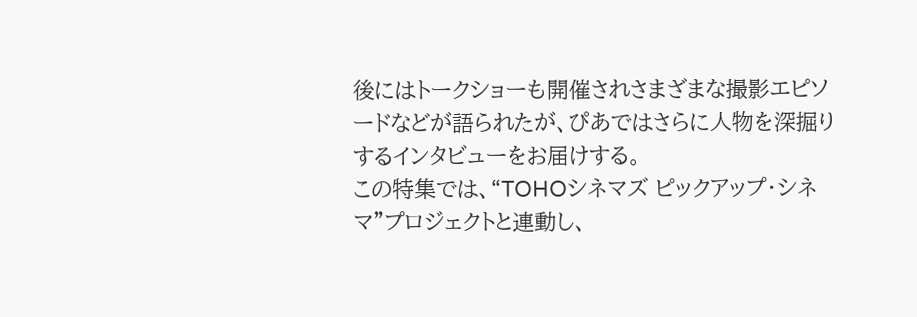後にはトークショーも開催されさまざまな撮影エピソードなどが語られたが、ぴあではさらに人物を深掘りするインタビューをお届けする。
この特集では、“TOHOシネマズ ピックアップ・シネマ”プロジェクトと連動し、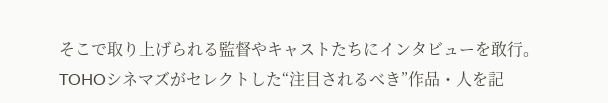そこで取り上げられる監督やキャストたちにインタビューを敢行。TOHOシネマズがセレクトした“注目されるべき”作品・人を記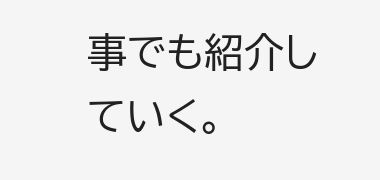事でも紹介していく。